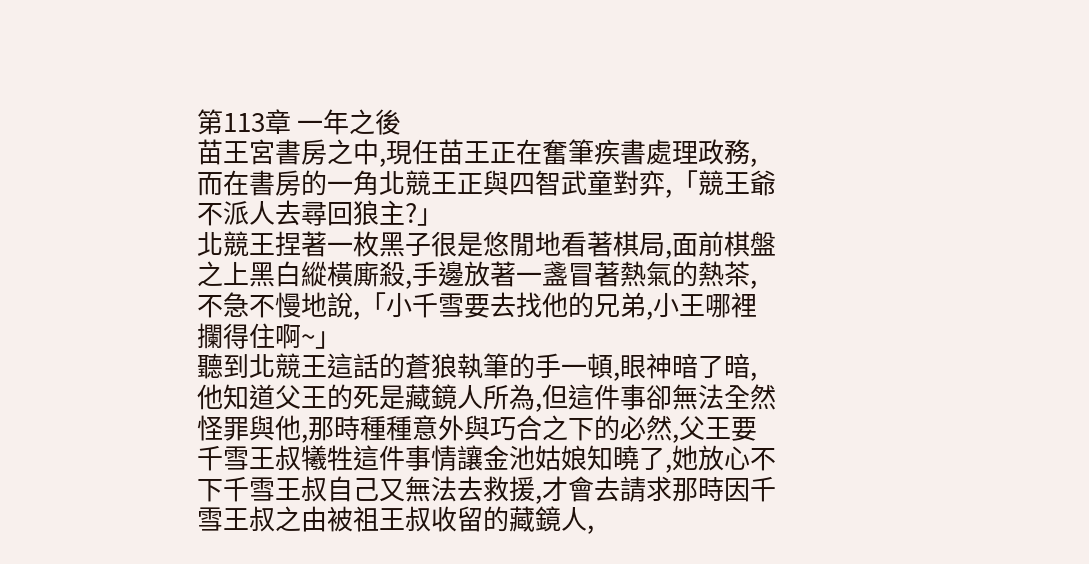第113章 一年之後
苗王宮書房之中,現任苗王正在奮筆疾書處理政務,而在書房的一角北競王正與四智武童對弈,「競王爺不派人去尋回狼主?」
北競王捏著一枚黑子很是悠閒地看著棋局,面前棋盤之上黑白縱橫廝殺,手邊放著一盞冒著熱氣的熱茶,不急不慢地說,「小千雪要去找他的兄弟,小王哪裡攔得住啊~」
聽到北競王這話的蒼狼執筆的手一頓,眼神暗了暗,他知道父王的死是藏鏡人所為,但這件事卻無法全然怪罪與他,那時種種意外與巧合之下的必然,父王要千雪王叔犧牲這件事情讓金池姑娘知曉了,她放心不下千雪王叔自己又無法去救援,才會去請求那時因千雪王叔之由被祖王叔收留的藏鏡人,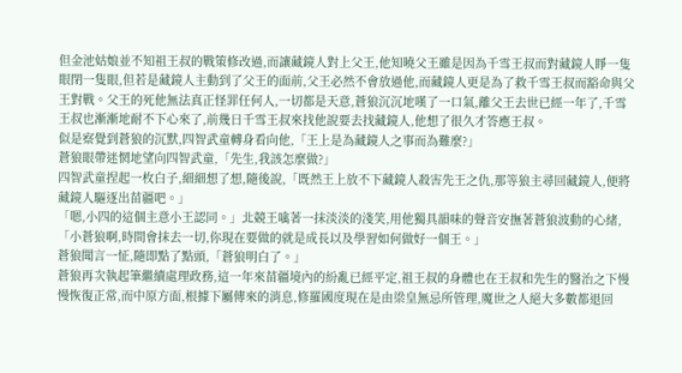但金池姑娘並不知祖王叔的戰策修改過,而讓藏鏡人對上父王,他知曉父王雖是因為千雪王叔而對藏鏡人睜一隻眼閉一隻眼,但若是藏鏡人主動到了父王的面前,父王必然不會放過他,而藏鏡人更是為了救千雪王叔而豁命與父王對戰。父王的死他無法真正怪罪任何人,一切都是天意,蒼狼沉沉地嘆了一口氣,離父王去世已經一年了,千雪王叔也漸漸地耐不下心來了,前幾日千雪王叔來找他說要去找藏鏡人,他想了很久才答應王叔。
似是察覺到蒼狼的沉默,四智武童轉身看向他,「王上是為藏鏡人之事而為難麼?」
蒼狼眼帶迷惘地望向四智武童,「先生,我該怎麼做?」
四智武童捏起一枚白子,細細想了想,隨後說,「既然王上放不下藏鏡人殺害先王之仇,那等狼主尋回藏鏡人,便將藏鏡人驅逐出苗疆吧。」
「嗯,小四的這個主意小王認同。」北競王噙著一抹淡淡的淺笑,用他獨具韻味的聲音安撫著蒼狼波動的心緒,「小蒼狼啊,時間會抹去一切,你現在要做的就是成長以及學習如何做好一個王。」
蒼狼聞言一怔,隨即點了點頭,「蒼狼明白了。」
蒼狼再次執起筆繼續處理政務,這一年來苗疆境內的紛亂已經平定,祖王叔的身體也在王叔和先生的醫治之下慢慢恢復正常,而中原方面,根據下屬傳來的消息,修羅國度現在是由梁皇無忌所管理,魔世之人絕大多數都退回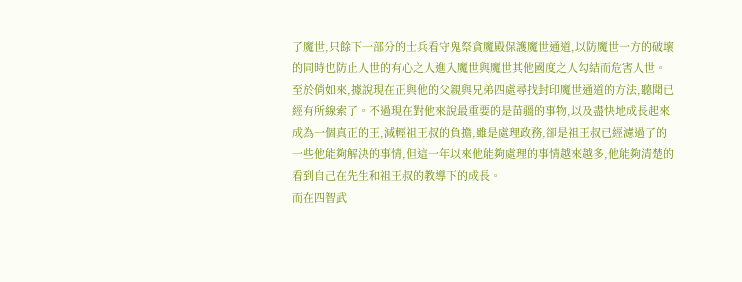了魔世,只餘下一部分的士兵看守鬼祭貪魔殿保護魔世通道,以防魔世一方的破壞的同時也防止人世的有心之人進入魔世與魔世其他國度之人勾結而危害人世。
至於俏如來,據說現在正與他的父親與兄弟四處尋找封印魔世通道的方法,聽聞已經有所線索了。不過現在對他來說最重要的是苗疆的事物,以及盡快地成長起來成為一個真正的王,減輕祖王叔的負擔,雖是處理政務,卻是祖王叔已經濾過了的一些他能夠解決的事情,但這一年以來他能夠處理的事情越來越多,他能夠清楚的看到自己在先生和祖王叔的教導下的成長。
而在四智武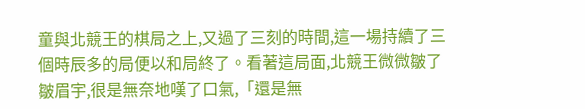童與北競王的棋局之上,又過了三刻的時間,這一場持續了三個時辰多的局便以和局終了。看著這局面,北競王微微皺了皺眉宇,很是無奈地嘆了口氣,「還是無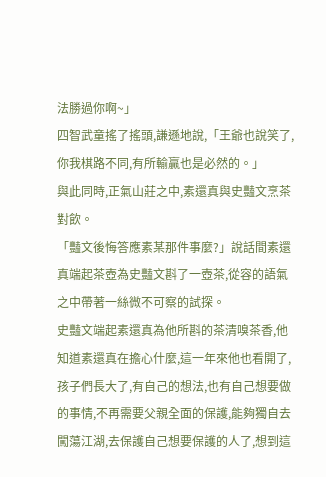法勝過你啊~」
四智武童搖了搖頭,謙遜地說,「王爺也說笑了,你我棋路不同,有所輸贏也是必然的。」
與此同時,正氣山莊之中,素還真與史豔文烹茶對飲。
「豔文後悔答應素某那件事麼?」說話間素還真端起茶壺為史豔文斟了一壺茶,從容的語氣之中帶著一絲微不可察的試探。
史豔文端起素還真為他所斟的茶清嗅茶香,他知道素還真在擔心什麼,這一年來他也看開了,孩子們長大了,有自己的想法,也有自己想要做的事情,不再需要父親全面的保護,能夠獨自去闖蕩江湖,去保護自己想要保護的人了,想到這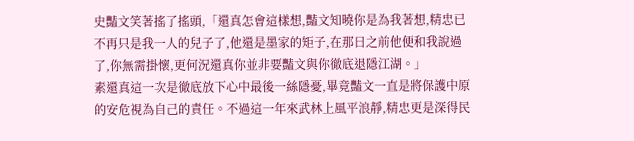史豔文笑著搖了搖頭,「還真怎會這樣想,豔文知曉你是為我著想,精忠已不再只是我一人的兒子了,他還是墨家的矩子,在那日之前他便和我說過了,你無需掛懷,更何況還真你並非要豔文與你徹底退隱江湖。」
素還真這一次是徹底放下心中最後一絲隱憂,畢竟豔文一直是將保護中原的安危視為自己的責任。不過這一年來武林上風平浪靜,精忠更是深得民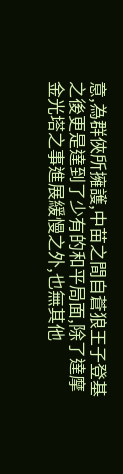意,為群俠所擁護,中苗之間自蒼狼王子登基之後更是達到了少有的和平局面,除了達摩金光塔之事進展緩慢之外,也無其他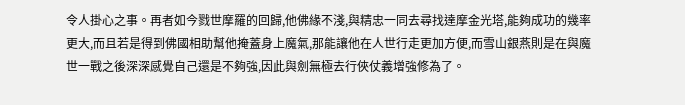令人掛心之事。再者如今戮世摩羅的回歸,他佛緣不淺,與精忠一同去尋找達摩金光塔,能夠成功的幾率更大,而且若是得到佛國相助幫他掩蓋身上魔氣,那能讓他在人世行走更加方便,而雪山銀燕則是在與魔世一戰之後深深感覺自己還是不夠強,因此與劍無極去行俠仗義增強修為了。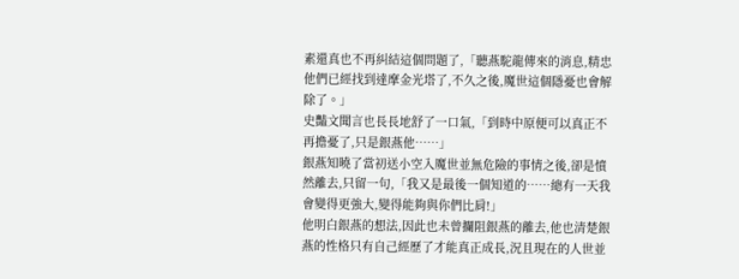素還真也不再糾結這個問題了,「聽燕駝龍傳來的消息,精忠他們已經找到達摩金光塔了,不久之後,魔世這個隱憂也會解除了。」
史豔文聞言也長長地舒了一口氣,「到時中原便可以真正不再擔憂了,只是銀燕他……」
銀燕知曉了當初送小空入魔世並無危險的事情之後,卻是憤然離去,只留一句,「我又是最後一個知道的……總有一天我會變得更強大,變得能夠與你們比肩!」
他明白銀燕的想法,因此也未曾攔阻銀燕的離去,他也清楚銀燕的性格只有自己經歷了才能真正成長,況且現在的人世並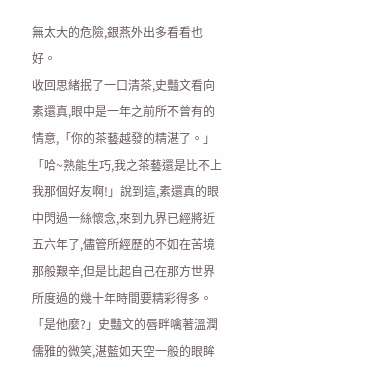無太大的危險,銀燕外出多看看也好。
收回思緒抿了一口清茶,史豔文看向素還真,眼中是一年之前所不曾有的情意,「你的茶藝越發的精湛了。」
「哈~熟能生巧,我之茶藝還是比不上我那個好友啊!」說到這,素還真的眼中閃過一絲懷念,來到九界已經將近五六年了,儘管所經歷的不如在苦境那般艱辛,但是比起自己在那方世界所度過的幾十年時間要精彩得多。
「是他麼?」史豔文的唇畔噙著溫潤儒雅的微笑,湛藍如天空一般的眼眸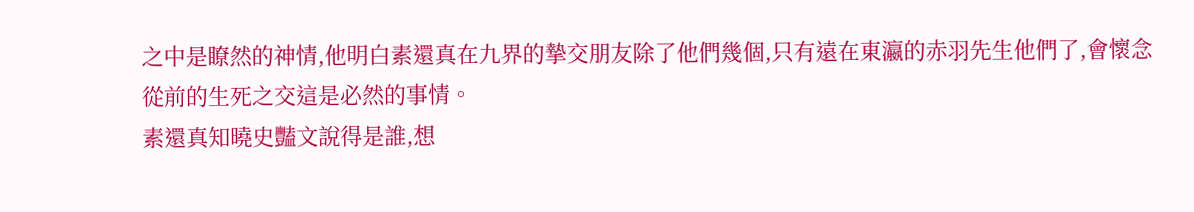之中是瞭然的神情,他明白素還真在九界的摯交朋友除了他們幾個,只有遠在東瀛的赤羽先生他們了,會懷念從前的生死之交這是必然的事情。
素還真知曉史豔文說得是誰,想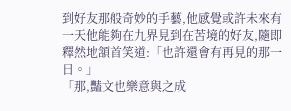到好友那般奇妙的手藝,他感覺或許未來有一天他能夠在九界見到在苦境的好友,隨即釋然地頷首笑道:「也許還會有再見的那一日。」
「那,豔文也樂意與之成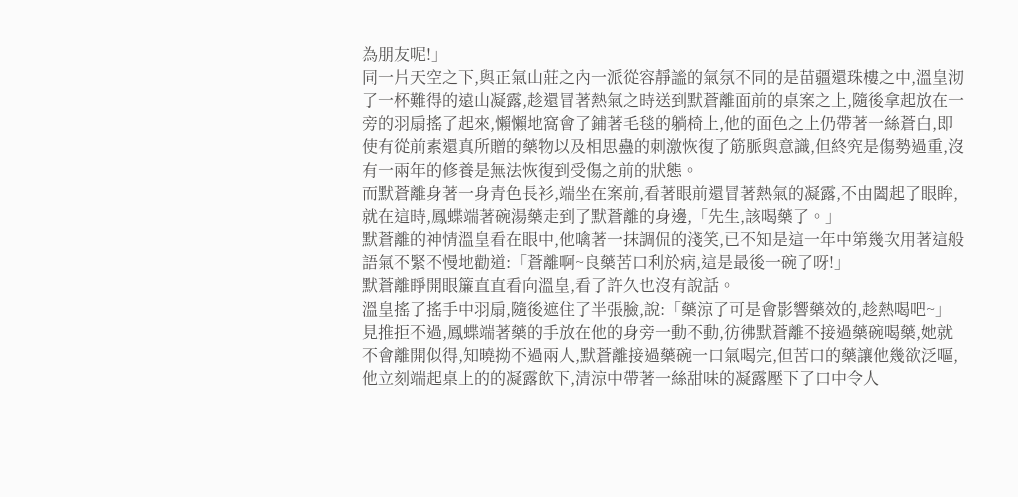為朋友呢!」
同一片天空之下,與正氣山莊之內一派從容靜謐的氣氛不同的是苗疆還珠樓之中,溫皇沏了一杯難得的遠山凝露,趁還冒著熱氣之時送到默蒼離面前的桌案之上,隨後拿起放在一旁的羽扇搖了起來,懶懶地窩會了鋪著毛毯的躺椅上,他的面色之上仍帶著一絲蒼白,即使有從前素還真所贈的藥物以及相思蠱的刺激恢復了筋脈與意識,但終究是傷勢過重,沒有一兩年的修養是無法恢復到受傷之前的狀態。
而默蒼離身著一身青色長衫,端坐在案前,看著眼前還冒著熱氣的凝露,不由闔起了眼眸,就在這時,鳳蝶端著碗湯藥走到了默蒼離的身邊,「先生,該喝藥了。」
默蒼離的神情溫皇看在眼中,他噙著一抹調侃的淺笑,已不知是這一年中第幾次用著這般語氣不緊不慢地勸道:「蒼離啊~良藥苦口利於病,這是最後一碗了呀!」
默蒼離睜開眼簾直直看向溫皇,看了許久也沒有說話。
溫皇搖了搖手中羽扇,隨後遮住了半張臉,說:「藥涼了可是會影響藥效的,趁熱喝吧~」
見推拒不過,鳳蝶端著藥的手放在他的身旁一動不動,彷彿默蒼離不接過藥碗喝藥,她就不會離開似得,知曉拗不過兩人,默蒼離接過藥碗一口氣喝完,但苦口的藥讓他幾欲泛嘔,他立刻端起桌上的的凝露飲下,清涼中帶著一絲甜味的凝露壓下了口中令人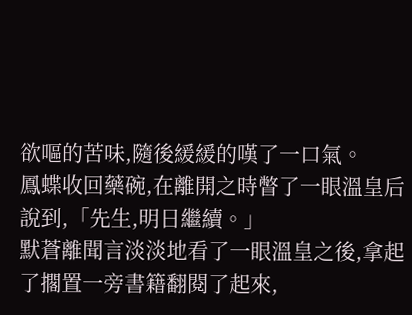欲嘔的苦味,隨後緩緩的嘆了一口氣。
鳳蝶收回藥碗,在離開之時瞥了一眼溫皇后說到,「先生,明日繼續。」
默蒼離聞言淡淡地看了一眼溫皇之後,拿起了擱置一旁書籍翻閱了起來,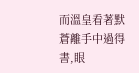而溫皇看著默蒼離手中過得書,眼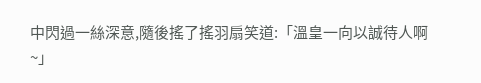中閃過一絲深意,隨後搖了搖羽扇笑道:「溫皇一向以誠待人啊~」